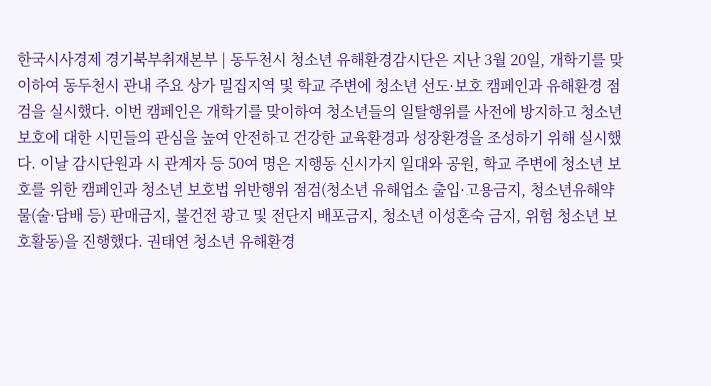한국시사경제 경기북부취재본부 | 동두천시 청소년 유해환경감시단은 지난 3월 20일, 개학기를 맞이하여 동두천시 관내 주요 상가 밀집지역 및 학교 주변에 청소년 선도·보호 캠페인과 유해환경 점검을 실시했다. 이번 캠페인은 개학기를 맞이하여 청소년들의 일탈행위를 사전에 방지하고 청소년 보호에 대한 시민들의 관심을 높여 안전하고 건강한 교육환경과 성장환경을 조성하기 위해 실시했다. 이날 감시단원과 시 관계자 등 50여 명은 지행동 신시가지 일대와 공원, 학교 주변에 청소년 보호를 위한 캠페인과 청소년 보호법 위반행위 점검(청소년 유해업소 출입·고용금지, 청소년유해약물(술·담배 등) 판매금지, 불건전 광고 및 전단지 배포금지, 청소년 이성혼숙 금지, 위험 청소년 보호활동)을 진행했다. 권태연 청소년 유해환경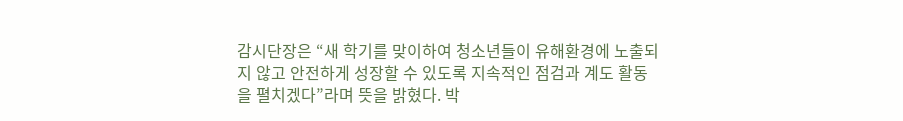감시단장은 “새 학기를 맞이하여 청소년들이 유해환경에 노출되지 않고 안전하게 성장할 수 있도록 지속적인 점검과 계도 활동을 펼치겠다”라며 뜻을 밝혔다. 박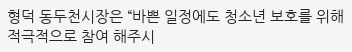형덕 동두천시장은 “바쁜 일정에도 청소년 보호를 위해 적극적으로 참여 해주시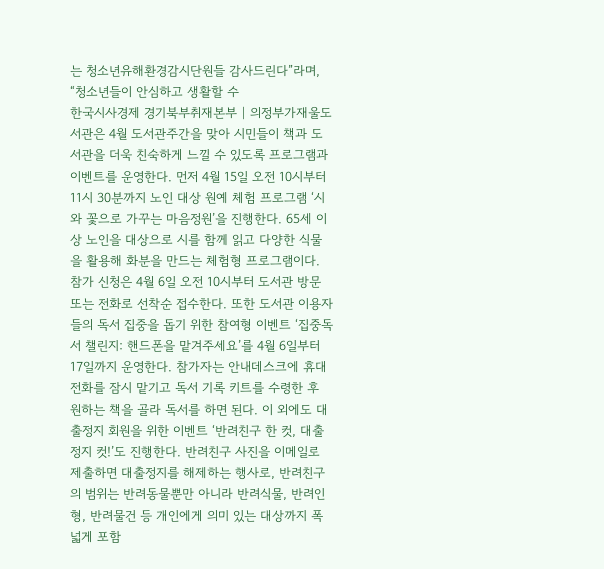는 청소년유해환경감시단원들 감사드린다”라며, “청소년들이 안심하고 생활할 수
한국시사경제 경기북부취재본부 | 의정부가재울도서관은 4월 도서관주간을 맞아 시민들이 책과 도서관을 더욱 친숙하게 느낄 수 있도록 프로그램과 이벤트를 운영한다. 먼저 4월 15일 오전 10시부터 11시 30분까지 노인 대상 원예 체험 프로그램 ‘시와 꽃으로 가꾸는 마음정원’을 진행한다. 65세 이상 노인을 대상으로 시를 함께 읽고 다양한 식물을 활용해 화분을 만드는 체험형 프로그램이다. 참가 신청은 4월 6일 오전 10시부터 도서관 방문 또는 전화로 선착순 접수한다. 또한 도서관 이용자들의 독서 집중을 돕기 위한 참여형 이벤트 ‘집중독서 챌린지: 핸드폰을 맡겨주세요’를 4월 6일부터 17일까지 운영한다. 참가자는 안내데스크에 휴대전화를 잠시 맡기고 독서 기록 키트를 수령한 후 원하는 책을 골라 독서를 하면 된다. 이 외에도 대출정지 회원을 위한 이벤트 ‘반려친구 한 컷, 대출정지 컷!’도 진행한다. 반려친구 사진을 이메일로 제출하면 대출정지를 해제하는 행사로, 반려친구의 범위는 반려동물뿐만 아니라 반려식물, 반려인형, 반려물건 등 개인에게 의미 있는 대상까지 폭넓게 포함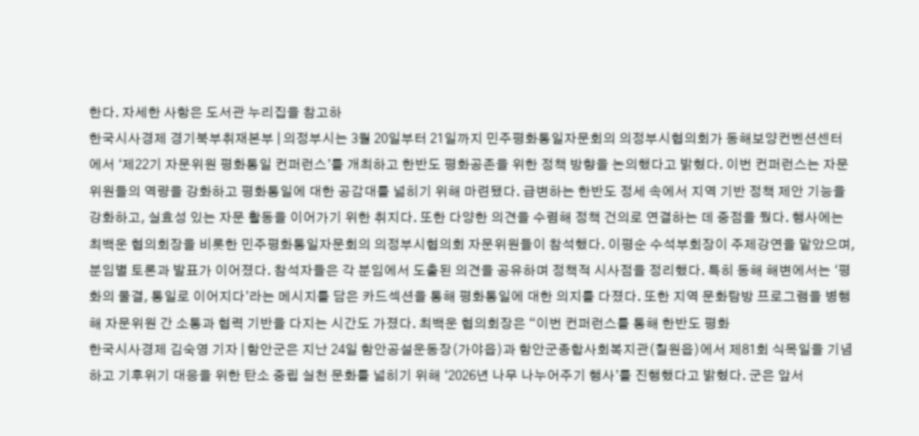한다. 자세한 사항은 도서관 누리집을 참고하
한국시사경제 경기북부취재본부 | 의정부시는 3월 20일부터 21일까지 민주평화통일자문회의 의정부시협의회가 동해보양컨벤션센터에서 ‘제22기 자문위원 평화통일 컨퍼런스’를 개최하고 한반도 평화공존을 위한 정책 방향을 논의했다고 밝혔다. 이번 컨퍼런스는 자문위원들의 역량을 강화하고 평화통일에 대한 공감대를 넓히기 위해 마련됐다. 급변하는 한반도 정세 속에서 지역 기반 정책 제안 기능을 강화하고, 실효성 있는 자문 활동을 이어가기 위한 취지다. 또한 다양한 의견을 수렴해 정책 건의로 연결하는 데 중점을 뒀다. 행사에는 최백운 협의회장을 비롯한 민주평화통일자문회의 의정부시협의회 자문위원들이 참석했다. 이평순 수석부회장이 주제강연을 맡았으며, 분임별 토론과 발표가 이어졌다. 참석자들은 각 분임에서 도출된 의견을 공유하며 정책적 시사점을 정리했다. 특히 동해 해변에서는 ‘평화의 물결, 통일로 이어지다’라는 메시지를 담은 카드섹션을 통해 평화통일에 대한 의지를 다졌다. 또한 지역 문화탐방 프로그램을 병행해 자문위원 간 소통과 협력 기반을 다지는 시간도 가졌다. 최백운 협의회장은 “이번 컨퍼런스를 통해 한반도 평화
한국시사경제 김숙영 기자 | 함안군은 지난 24일 함안공설운동장(가야읍)과 함안군종합사회복지관(칠원읍)에서 제81회 식목일을 기념하고 기후위기 대응을 위한 탄소 중립 실천 문화를 넓히기 위해 ‘2026년 나무 나누어주기 행사’를 진행했다고 밝혔다. 군은 앞서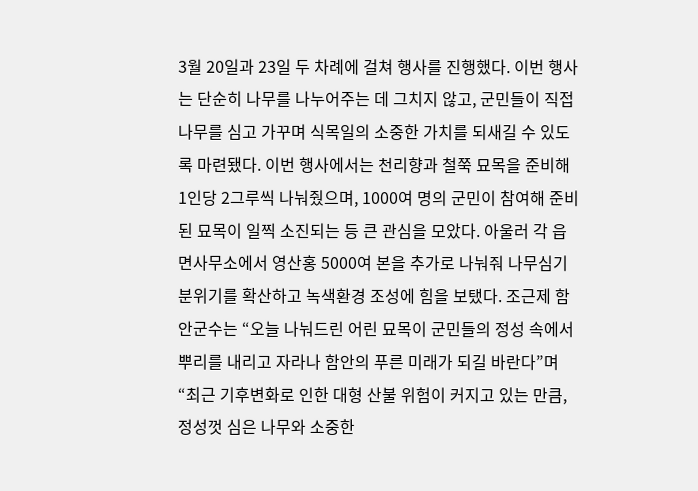3월 20일과 23일 두 차례에 걸쳐 행사를 진행했다. 이번 행사는 단순히 나무를 나누어주는 데 그치지 않고, 군민들이 직접 나무를 심고 가꾸며 식목일의 소중한 가치를 되새길 수 있도록 마련됐다. 이번 행사에서는 천리향과 철쭉 묘목을 준비해 1인당 2그루씩 나눠줬으며, 1000여 명의 군민이 참여해 준비된 묘목이 일찍 소진되는 등 큰 관심을 모았다. 아울러 각 읍면사무소에서 영산홍 5000여 본을 추가로 나눠줘 나무심기 분위기를 확산하고 녹색환경 조성에 힘을 보탰다. 조근제 함안군수는 “오늘 나눠드린 어린 묘목이 군민들의 정성 속에서 뿌리를 내리고 자라나 함안의 푸른 미래가 되길 바란다”며 “최근 기후변화로 인한 대형 산불 위험이 커지고 있는 만큼, 정성껏 심은 나무와 소중한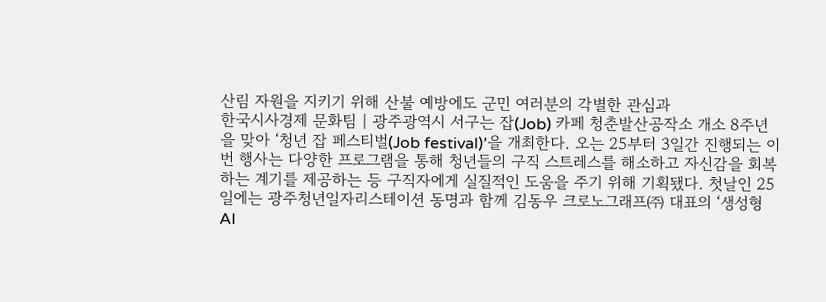산림 자원을 지키기 위해 산불 예방에도 군민 여러분의 각별한 관심과
한국시사경제 문화팀 | 광주광역시 서구는 잡(Job) 카페 청춘발산공작소 개소 8주년을 맞아 ‘청년 잡 페스티벌(Job festival)’을 개최한다. 오는 25부터 3일간 진행되는 이번 행사는 다양한 프로그램을 통해 청년들의 구직 스트레스를 해소하고 자신감을 회복하는 계기를 제공하는 등 구직자에게 실질적인 도움을 주기 위해 기획됐다. 첫날인 25일에는 광주청년일자리스테이션 동명과 함께 김동우 크로노그래프㈜ 대표의 ‘생성형 AI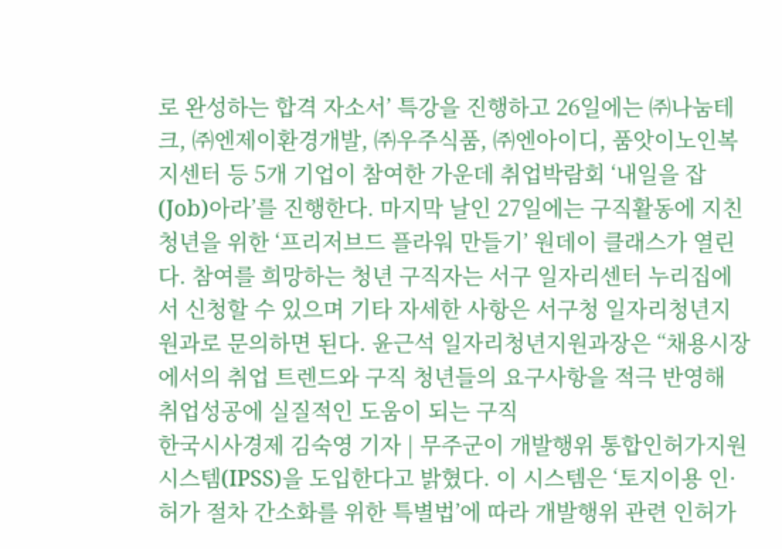로 완성하는 합격 자소서’ 특강을 진행하고 26일에는 ㈜나눔테크, ㈜엔제이환경개발, ㈜우주식품, ㈜엔아이디, 품앗이노인복지센터 등 5개 기업이 참여한 가운데 취업박람회 ‘내일을 잡(Job)아라’를 진행한다. 마지막 날인 27일에는 구직활동에 지친 청년을 위한 ‘프리저브드 플라워 만들기’ 원데이 클래스가 열린다. 참여를 희망하는 청년 구직자는 서구 일자리센터 누리집에서 신청할 수 있으며 기타 자세한 사항은 서구청 일자리청년지원과로 문의하면 된다. 윤근석 일자리청년지원과장은 “채용시장에서의 취업 트렌드와 구직 청년들의 요구사항을 적극 반영해 취업성공에 실질적인 도움이 되는 구직
한국시사경제 김숙영 기자 | 무주군이 개발행위 통합인허가지원시스템(IPSS)을 도입한다고 밝혔다. 이 시스템은 ‘토지이용 인·허가 절차 간소화를 위한 특별법’에 따라 개발행위 관련 인허가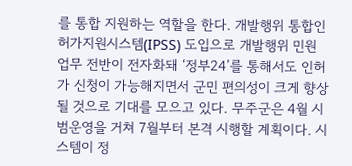를 통합 지원하는 역할을 한다. 개발행위 통합인허가지원시스템(IPSS) 도입으로 개발행위 민원 업무 전반이 전자화돼 ‘정부24’를 통해서도 인허가 신청이 가능해지면서 군민 편의성이 크게 향상될 것으로 기대를 모으고 있다. 무주군은 4월 시범운영을 거쳐 7월부터 본격 시행할 계획이다. 시스템이 정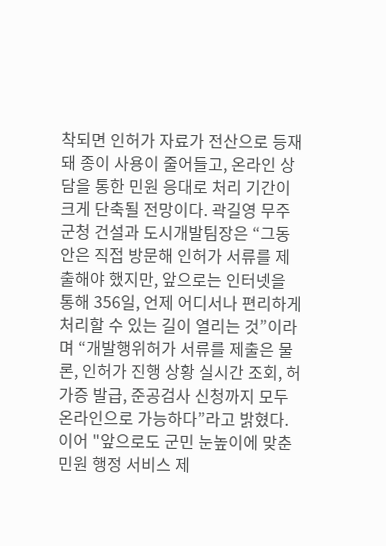착되면 인허가 자료가 전산으로 등재돼 종이 사용이 줄어들고, 온라인 상담을 통한 민원 응대로 처리 기간이 크게 단축될 전망이다. 곽길영 무주군청 건설과 도시개발팀장은 “그동안은 직접 방문해 인허가 서류를 제출해야 했지만, 앞으로는 인터넷을 통해 356일, 언제 어디서나 편리하게 처리할 수 있는 길이 열리는 것”이라며 “개발행위허가 서류를 제출은 물론, 인허가 진행 상황 실시간 조회, 허가증 발급, 준공검사 신청까지 모두 온라인으로 가능하다”라고 밝혔다. 이어 "앞으로도 군민 눈높이에 맞춘 민원 행정 서비스 제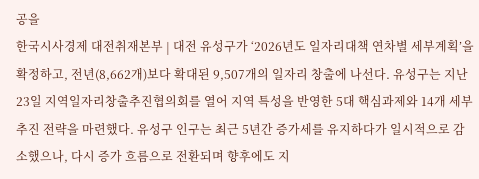공을
한국시사경제 대전취재본부 | 대전 유성구가 ‘2026년도 일자리대책 연차별 세부계획’을 확정하고, 전년(8,662개)보다 확대된 9,507개의 일자리 창출에 나선다. 유성구는 지난 23일 지역일자리창출추진협의회를 열어 지역 특성을 반영한 5대 핵심과제와 14개 세부 추진 전략을 마련했다. 유성구 인구는 최근 5년간 증가세를 유지하다가 일시적으로 감소했으나, 다시 증가 흐름으로 전환되며 향후에도 지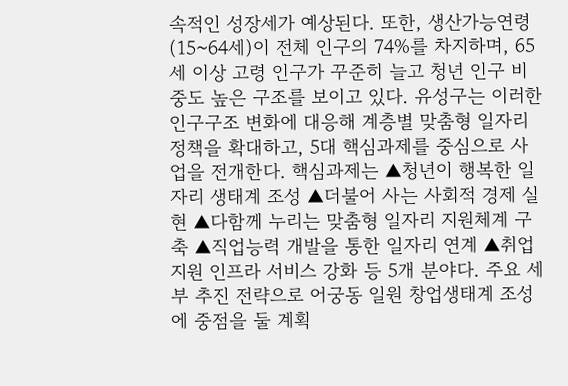속적인 성장세가 예상된다. 또한, 생산가능연령(15~64세)이 전체 인구의 74%를 차지하며, 65세 이상 고령 인구가 꾸준히 늘고 청년 인구 비중도 높은 구조를 보이고 있다. 유성구는 이러한 인구구조 변화에 대응해 계층별 맞춤형 일자리 정책을 확대하고, 5대 핵심과제를 중심으로 사업을 전개한다. 핵심과제는 ▲청년이 행복한 일자리 생태계 조성 ▲더불어 사는 사회적 경제 실현 ▲다함께 누리는 맞춤형 일자리 지원체계 구축 ▲직업능력 개발을 통한 일자리 연계 ▲취업 지원 인프라 서비스 강화 등 5개 분야다. 주요 세부 추진 전략으로 어궁동 일원 창업생태계 조성에 중점을 둘 계획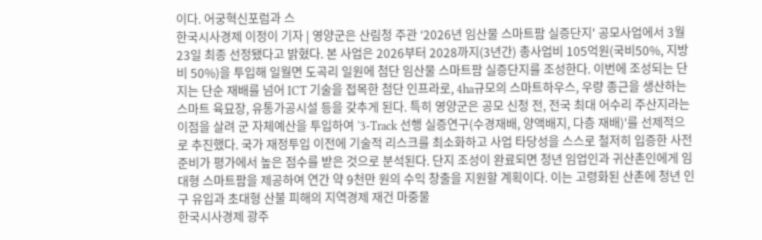이다. 어궁혁신포럼과 스
한국시사경제 이정이 기자 | 영양군은 산림청 주관 ‘2026년 임산물 스마트팜 실증단지' 공모사업에서 3월 23일 최종 선정됐다고 밝혔다. 본 사업은 2026부터 2028까지(3년간) 총사업비 105억원(국비50%, 지방비 50%)을 투입해 일월면 도곡리 일원에 첨단 임산물 스마트팜 실증단지를 조성한다. 이번에 조성되는 단지는 단순 재배를 넘어 ICT 기술을 접목한 첨단 인프라로, 4ha규모의 스마트하우스, 우량 종근을 생산하는 스마트 육묘장, 유통가공시설 등을 갖추게 된다. 특히 영양군은 공모 신청 전, 전국 최대 어수리 주산지라는 이점을 살려 군 자체예산을 투입하여 ‘3-Track 선행 실증연구(수경재배, 양액배지, 다층 재배)'를 선제적으로 추진했다. 국가 재정투입 이전에 기술적 리스크를 최소화하고 사업 타당성을 스스로 철저히 입증한 사전 준비가 평가에서 높은 점수를 받은 것으로 분석된다. 단지 조성이 완료되면 청년 임업인과 귀산촌인에게 임대형 스마트팜을 제공하여 연간 약 9천만 원의 수익 창출을 지원할 계획이다. 이는 고령화된 산촌에 청년 인구 유입과 초대형 산불 피해의 지역경제 재건 마중물
한국시사경제 광주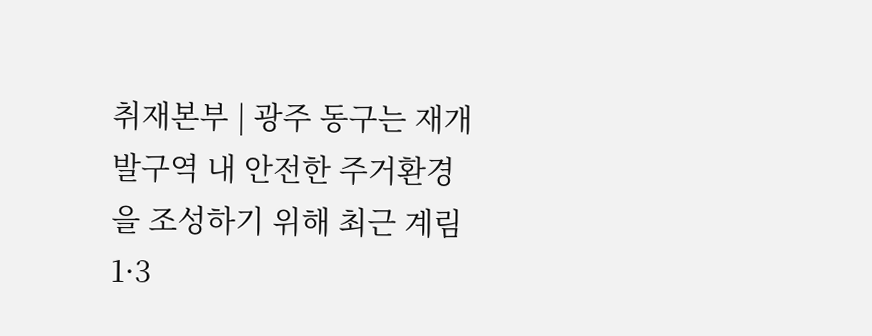취재본부 | 광주 동구는 재개발구역 내 안전한 주거환경을 조성하기 위해 최근 계림1·3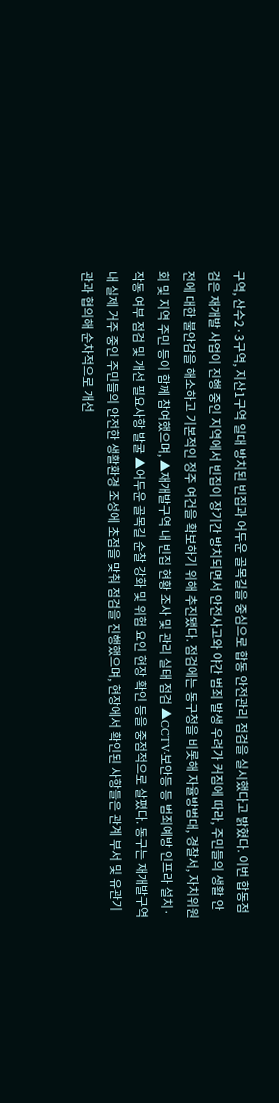구역, 산수2·3구역, 지산1구역 일대 방치된 빈집과 어두운 골목길을 중심으로 합동 안전관리 점검을 실시했다고 밝혔다. 이번 합동점검은 재개발 사업이 진행 중인 지역에서 빈집이 장기간 방치되면서 안전사고와 야간 범죄 발생 우려가 커짐에 따라, 주민들의 생활 안전에 대한 불안감을 해소하고 기본적인 정주 여건을 확보하기 위해 추진됐다. 점검에는 동구청을 비롯해 자율방범대, 경찰서, 자치위원회 및 지역 주민 등이 함께 참여했으며, ▲재개발구역 내 빈집 현황 조사 및 관리 실태 점검 ▲CCTV·보안등 등 범죄예방 인프라 설치·작동 여부 점검 및 개선 필요사항 발굴 ▲어두운 골목길 순찰 강화 및 위험 요인 현장 확인 등을 중점적으로 살폈다. 동구는 재개발구역 내 실제 거주 중인 주민들의 안전한 생활환경 조성에 초점을 맞춰 점검을 진행했으며, 현장에서 확인된 사항들은 관계 부서 및 유관기관과 협의해 순차적으로 개선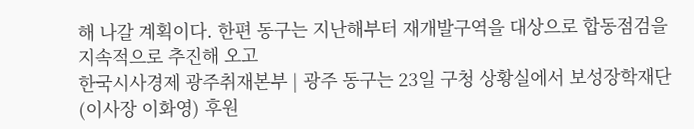해 나갈 계획이다. 한편 동구는 지난해부터 재개발구역을 대상으로 합동점검을 지속적으로 추진해 오고
한국시사경제 광주취재본부 | 광주 동구는 23일 구청 상황실에서 보성장학재단(이사장 이화영) 후원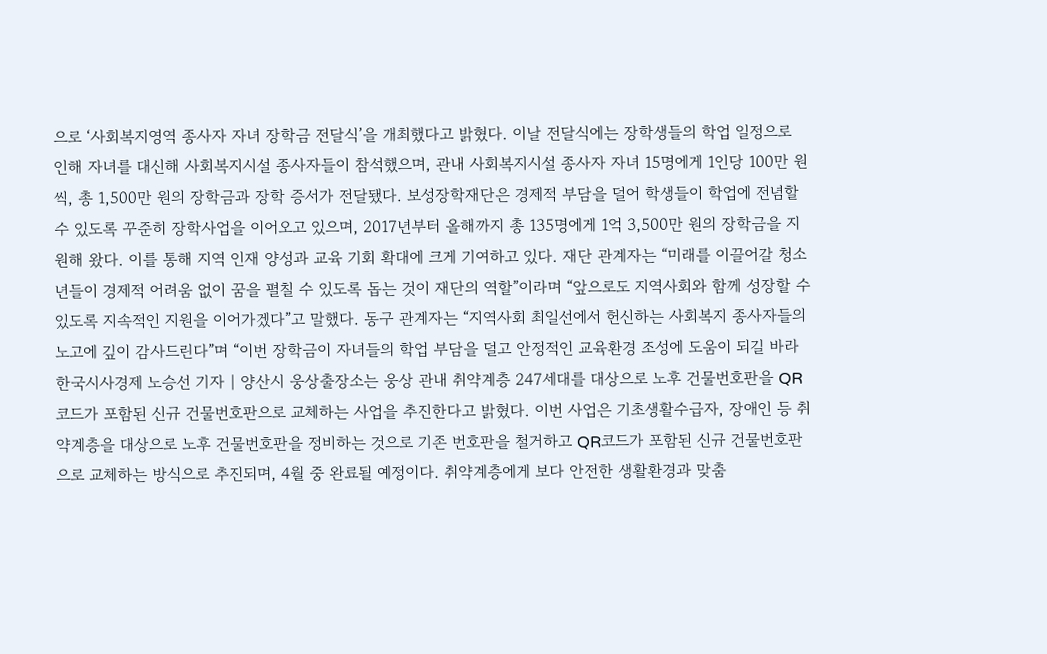으로 ‘사회복지영역 종사자 자녀 장학금 전달식’을 개최했다고 밝혔다. 이날 전달식에는 장학생들의 학업 일정으로 인해 자녀를 대신해 사회복지시설 종사자들이 참석했으며, 관내 사회복지시설 종사자 자녀 15명에게 1인당 100만 원씩, 총 1,500만 원의 장학금과 장학 증서가 전달됐다. 보성장학재단은 경제적 부담을 덜어 학생들이 학업에 전념할 수 있도록 꾸준히 장학사업을 이어오고 있으며, 2017년부터 올해까지 총 135명에게 1억 3,500만 원의 장학금을 지원해 왔다. 이를 통해 지역 인재 양성과 교육 기회 확대에 크게 기여하고 있다. 재단 관계자는 “미래를 이끌어갈 청소년들이 경제적 어려움 없이 꿈을 펼칠 수 있도록 돕는 것이 재단의 역할”이라며 “앞으로도 지역사회와 함께 성장할 수 있도록 지속적인 지원을 이어가겠다”고 말했다. 동구 관계자는 “지역사회 최일선에서 헌신하는 사회복지 종사자들의 노고에 깊이 감사드린다”며 “이번 장학금이 자녀들의 학업 부담을 덜고 안정적인 교육환경 조성에 도움이 되길 바라
한국시사경제 노승선 기자 | 양산시 웅상출장소는 웅상 관내 취약계층 247세대를 대상으로 노후 건물번호판을 QR코드가 포함된 신규 건물번호판으로 교체하는 사업을 추진한다고 밝혔다. 이번 사업은 기초생활수급자, 장애인 등 취약계층을 대상으로 노후 건물번호판을 정비하는 것으로 기존 번호판을 철거하고 QR코드가 포함된 신규 건물번호판으로 교체하는 방식으로 추진되며, 4월 중 완료될 예정이다. 취약계층에게 보다 안전한 생활환경과 맞춤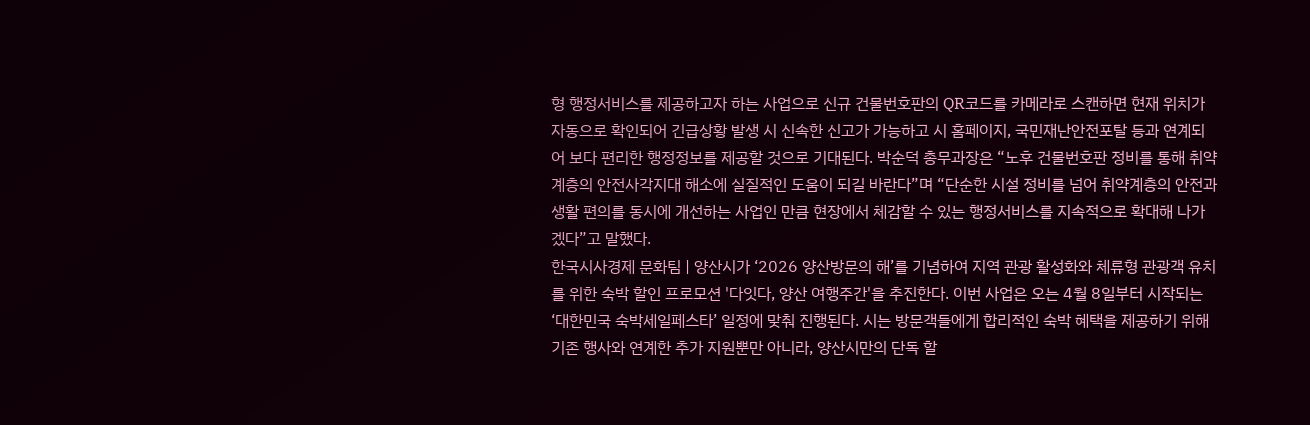형 행정서비스를 제공하고자 하는 사업으로 신규 건물번호판의 QR코드를 카메라로 스캔하면 현재 위치가 자동으로 확인되어 긴급상황 발생 시 신속한 신고가 가능하고 시 홈페이지, 국민재난안전포탈 등과 연계되어 보다 편리한 행정정보를 제공할 것으로 기대된다. 박순덕 총무과장은 “노후 건물번호판 정비를 통해 취약계층의 안전사각지대 해소에 실질적인 도움이 되길 바란다”며 “단순한 시설 정비를 넘어 취약계층의 안전과 생활 편의를 동시에 개선하는 사업인 만큼 현장에서 체감할 수 있는 행정서비스를 지속적으로 확대해 나가겠다”고 말했다.
한국시사경제 문화팀 | 양산시가 ‘2026 양산방문의 해’를 기념하여 지역 관광 활성화와 체류형 관광객 유치를 위한 숙박 할인 프로모션 '다잇다, 양산 여행주간'을 추진한다. 이번 사업은 오는 4월 8일부터 시작되는 ‘대한민국 숙박세일페스타’ 일정에 맞춰 진행된다. 시는 방문객들에게 합리적인 숙박 혜택을 제공하기 위해 기존 행사와 연계한 추가 지원뿐만 아니라, 양산시만의 단독 할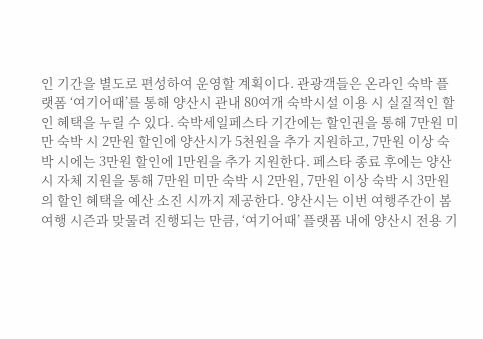인 기간을 별도로 편성하여 운영할 계획이다. 관광객들은 온라인 숙박 플랫폼 ‘여기어때’를 통해 양산시 관내 80여개 숙박시설 이용 시 실질적인 할인 혜택을 누릴 수 있다. 숙박세일페스타 기간에는 할인권을 통해 7만원 미만 숙박 시 2만원 할인에 양산시가 5천원을 추가 지원하고, 7만원 이상 숙박 시에는 3만원 할인에 1만원을 추가 지원한다. 페스타 종료 후에는 양산시 자체 지원을 통해 7만원 미만 숙박 시 2만원, 7만원 이상 숙박 시 3만원의 할인 혜택을 예산 소진 시까지 제공한다. 양산시는 이번 여행주간이 봄 여행 시즌과 맞물려 진행되는 만큼, ‘여기어때’ 플랫폼 내에 양산시 전용 기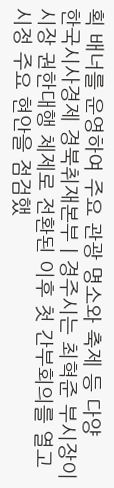획 배너를 운영하여 주요 관광 명소와 축제 등 다양
한국시사경제 경북취재본부 | 경주시는 최혁준 부시장이 시장 권한대행 체제로 전환된 이후 첫 간부회의를 열고 시정 주요 현안을 점검했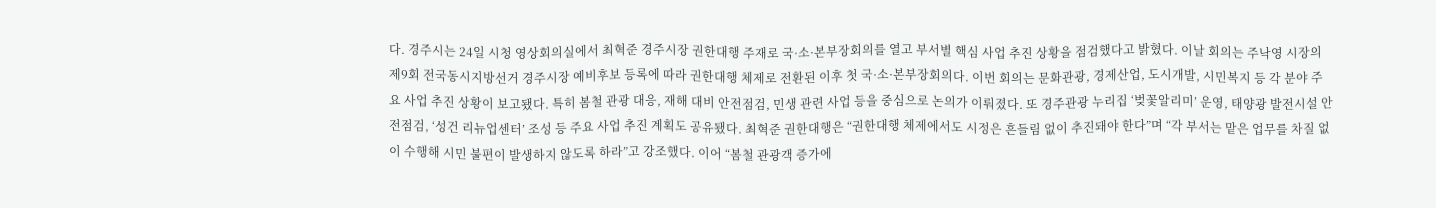다. 경주시는 24일 시청 영상회의실에서 최혁준 경주시장 권한대행 주재로 국·소·본부장회의를 열고 부서별 핵심 사업 추진 상황을 점검했다고 밝혔다. 이날 회의는 주낙영 시장의 제9회 전국동시지방선거 경주시장 예비후보 등록에 따라 권한대행 체제로 전환된 이후 첫 국·소·본부장회의다. 이번 회의는 문화관광, 경제산업, 도시개발, 시민복지 등 각 분야 주요 사업 추진 상황이 보고됐다. 특히 봄철 관광 대응, 재해 대비 안전점검, 민생 관련 사업 등을 중심으로 논의가 이뤄졌다. 또 경주관광 누리집 ‘벚꽃알리미’ 운영, 태양광 발전시설 안전점검, ‘성건 리뉴업센터’ 조성 등 주요 사업 추진 계획도 공유됐다. 최혁준 권한대행은 “권한대행 체제에서도 시정은 흔들림 없이 추진돼야 한다”며 “각 부서는 맡은 업무를 차질 없이 수행해 시민 불편이 발생하지 않도록 하라”고 강조했다. 이어 “봄철 관광객 증가에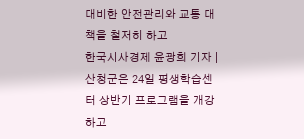대비한 안전관리와 교통 대책을 철저히 하고
한국시사경제 윤광희 기자 | 산청군은 24일 평생학습센터 상반기 프로그램을 개강하고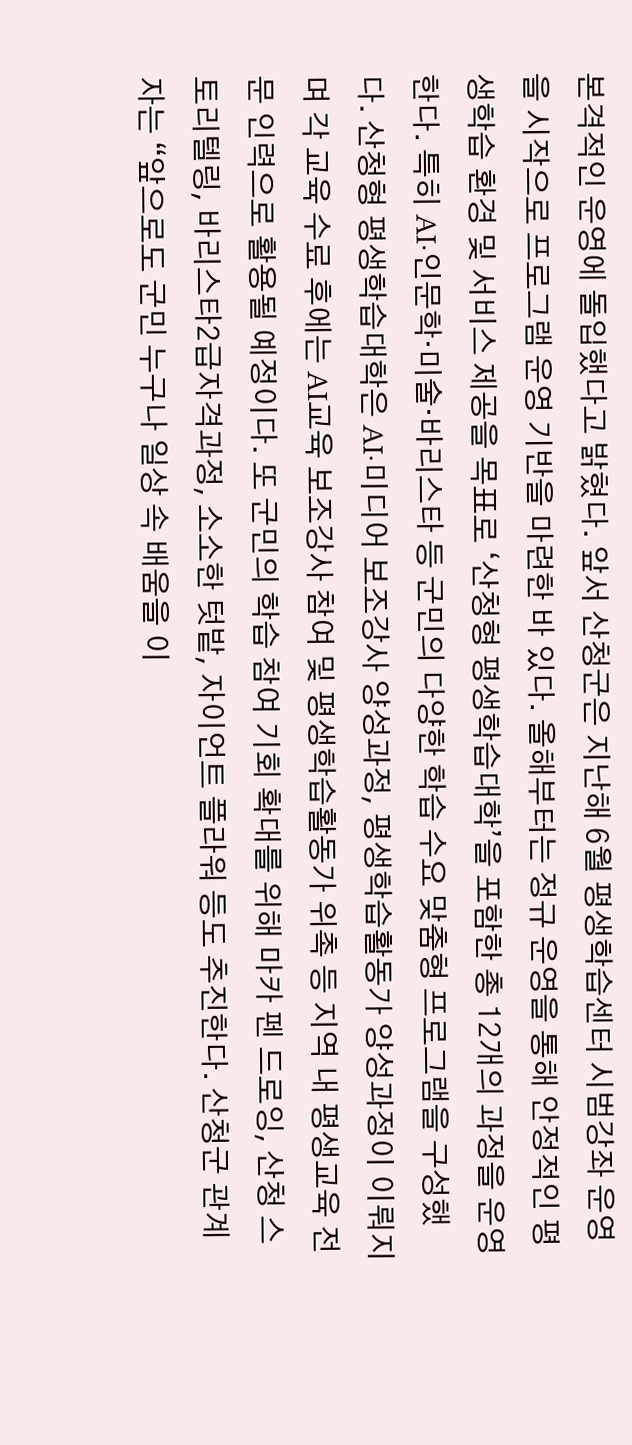본격적인 운영에 돌입했다고 밝혔다. 앞서 산청군은 지난해 6월 평생학습센터 시범강좌 운영을 시작으로 프로그램 운영 기반을 마련한 바 있다. 올해부터는 정규 운영을 통해 안정적인 평생학습 환경 및 서비스 제공을 목표로 ‘산청형 평생학습대학’을 포함한 총 12개의 과정을 운영한다. 특히 AI·인문학·미술·바리스타 등 군민의 다양한 학습 수요 맞춤형 프로그램을 구성했다. 산청형 평생학습대학은 AI·미디어 보조강사 양성과정, 평생학습활동가 양성과정이 이뤄지며 각 교육 수료 후에는 AI교육 보조강사 참여 및 평생학습활동가 위촉 등 지역 내 평생교육 전문 인력으로 활용될 예정이다. 또 군민의 학습 참여 기회 확대를 위해 마카 펜 드로잉, 산청 스토리텔링, 바리스타2급자격과정, 소소한 텃밭, 자이언트 플라워 등도 추진한다. 산청군 관계자는 “앞으로도 군민 누구나 일상 속 배움을 이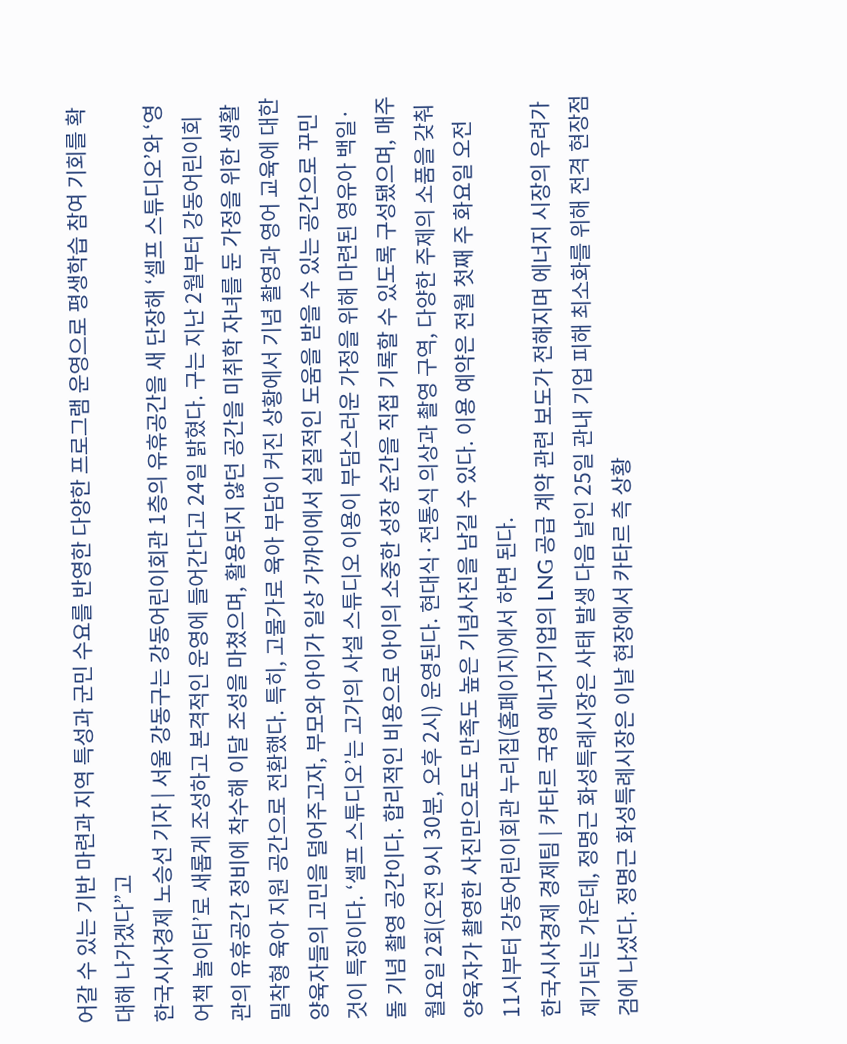어갈 수 있는 기반 마련과 지역 특성과 군민 수요를 반영한 다양한 프로그램 운영으로 평생학습 참여 기회를 확대해 나가겠다”고
한국시사경제 노승선 기자 | 서울 강동구는 강동어린이회관 1층의 유휴공간을 새 단장해 ‘셀프 스튜디오’와 ‘영어책 놀이터’로 새롭게 조성하고 본격적인 운영에 들어간다고 24일 밝혔다. 구는 지난 2월부터 강동어린이회관의 유휴공간 정비에 착수해 이달 조성을 마쳤으며, 활용되지 않던 공간을 미취학 자녀를 둔 가정을 위한 생활밀착형 육아 지원 공간으로 전환했다. 특히, 고물가로 육아 부담이 커진 상황에서 기념 촬영과 영어 교육에 대한 양육자들의 고민을 덜어주고자, 부모와 아이가 일상 가까이에서 실질적인 도움을 받을 수 있는 공간으로 꾸민 것이 특징이다. ‘셀프 스튜디오’는 고가의 사설 스튜디오 이용이 부담스러운 가정을 위해 마련된 영유아 백일·돌 기념 촬영 공간이다. 합리적인 비용으로 아이의 소중한 성장 순간을 직접 기록할 수 있도록 구성됐으며, 매주 월요일 2회(오전 9시 30분, 오후 2시) 운영된다. 현대식·전통식 의상과 촬영 구역, 다양한 주제의 소품을 갖춰 양육자가 촬영한 사진만으로도 만족도 높은 기념사진을 남길 수 있다. 이용 예약은 전월 첫째 주 화요일 오전 11시부터 강동어린이회관 누리집(홈페이지)에서 하면 된다.
한국시사경제 경제팀 | 카타르 국영 에너지기업의 LNG 공급 계약 관련 보도가 전해지며 에너지 시장의 우려가 제기되는 가운데, 정명근 화성특례시장은 사태 발생 다음 날인 25일 관내 기업 피해 최소화를 위해 전격 현장점검에 나섰다. 정명근 화성특례시장은 이날 현장에서 카타르 측 상황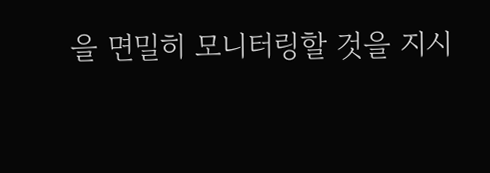을 면밀히 모니터링할 것을 지시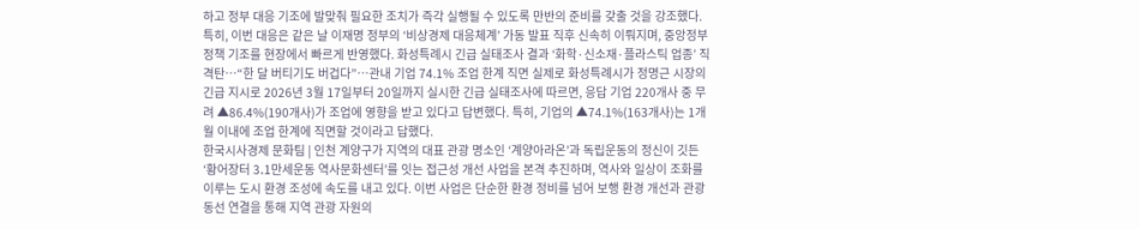하고 정부 대응 기조에 발맞춰 필요한 조치가 즉각 실행될 수 있도록 만반의 준비를 갖출 것을 강조했다. 특히, 이번 대응은 같은 날 이재명 정부의 ‘비상경제 대응체계’ 가동 발표 직후 신속히 이뤄지며, 중앙정부 정책 기조를 현장에서 빠르게 반영했다. 화성특례시 긴급 실태조사 결과 ‘화학·신소재·플라스틱 업종’ 직격탄…“한 달 버티기도 버겁다”…관내 기업 74.1% 조업 한계 직면 실제로 화성특례시가 정명근 시장의 긴급 지시로 2026년 3월 17일부터 20일까지 실시한 긴급 실태조사에 따르면, 응답 기업 220개사 중 무려 ▲86.4%(190개사)가 조업에 영향을 받고 있다고 답변했다. 특히, 기업의 ▲74.1%(163개사)는 1개월 이내에 조업 한계에 직면할 것이라고 답했다.
한국시사경제 문화팀 | 인천 계양구가 지역의 대표 관광 명소인 ‘계양아라온’과 독립운동의 정신이 깃든 ‘황어장터 3․1만세운동 역사문화센터’를 잇는 접근성 개선 사업을 본격 추진하며, 역사와 일상이 조화를 이루는 도시 환경 조성에 속도를 내고 있다. 이번 사업은 단순한 환경 정비를 넘어 보행 환경 개선과 관광 동선 연결을 통해 지역 관광 자원의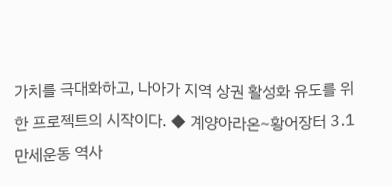가치를 극대화하고, 나아가 지역 상권 활성화 유도를 위한 프로젝트의 시작이다. ◆ 계양아라온~황어장터 3․1만세운동 역사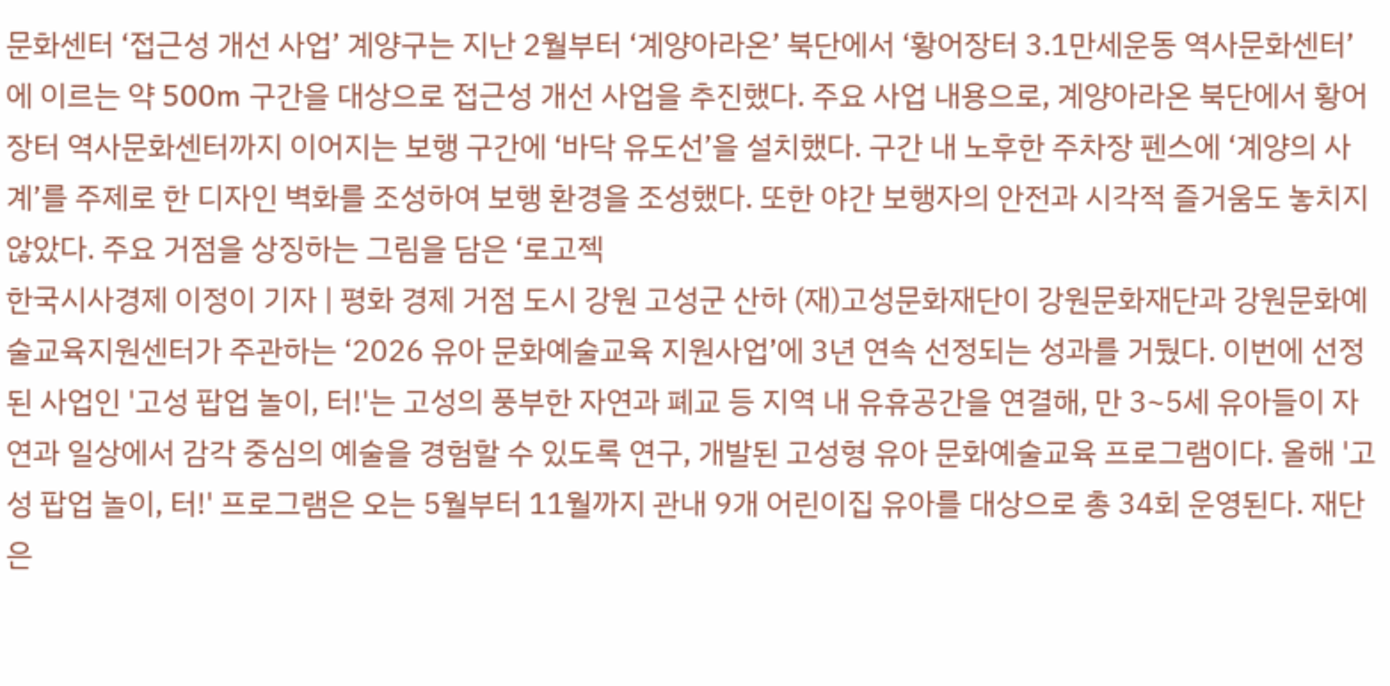문화센터 ‘접근성 개선 사업’ 계양구는 지난 2월부터 ‘계양아라온’ 북단에서 ‘황어장터 3․1만세운동 역사문화센터’에 이르는 약 500m 구간을 대상으로 접근성 개선 사업을 추진했다. 주요 사업 내용으로, 계양아라온 북단에서 황어장터 역사문화센터까지 이어지는 보행 구간에 ‘바닥 유도선’을 설치했다. 구간 내 노후한 주차장 펜스에 ‘계양의 사계’를 주제로 한 디자인 벽화를 조성하여 보행 환경을 조성했다. 또한 야간 보행자의 안전과 시각적 즐거움도 놓치지 않았다. 주요 거점을 상징하는 그림을 담은 ‘로고젝
한국시사경제 이정이 기자 | 평화 경제 거점 도시 강원 고성군 산하 (재)고성문화재단이 강원문화재단과 강원문화예술교육지원센터가 주관하는 ‘2026 유아 문화예술교육 지원사업’에 3년 연속 선정되는 성과를 거뒀다. 이번에 선정된 사업인 '고성 팝업 놀이, 터!'는 고성의 풍부한 자연과 폐교 등 지역 내 유휴공간을 연결해, 만 3~5세 유아들이 자연과 일상에서 감각 중심의 예술을 경험할 수 있도록 연구, 개발된 고성형 유아 문화예술교육 프로그램이다. 올해 '고성 팝업 놀이, 터!' 프로그램은 오는 5월부터 11월까지 관내 9개 어린이집 유아를 대상으로 총 34회 운영된다. 재단은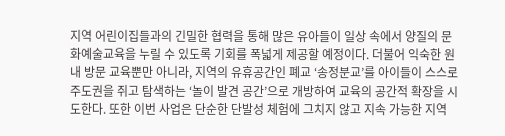지역 어린이집들과의 긴밀한 협력을 통해 많은 유아들이 일상 속에서 양질의 문화예술교육을 누릴 수 있도록 기회를 폭넓게 제공할 예정이다. 더불어 익숙한 원내 방문 교육뿐만 아니라, 지역의 유휴공간인 폐교 ‘송정분교’를 아이들이 스스로 주도권을 쥐고 탐색하는 ‘놀이 발견 공간’으로 개방하여 교육의 공간적 확장을 시도한다. 또한 이번 사업은 단순한 단발성 체험에 그치지 않고 지속 가능한 지역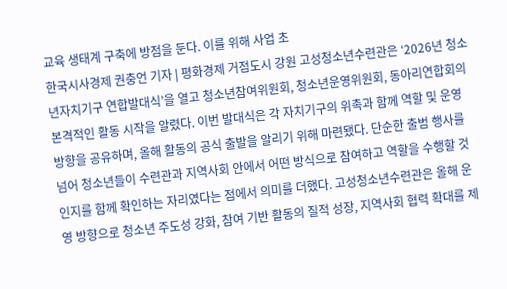교육 생태계 구축에 방점을 둔다. 이를 위해 사업 초
한국시사경제 권충언 기자 | 평화경제 거점도시 강원 고성청소년수련관은 ‘2026년 청소년자치기구 연합발대식’을 열고 청소년참여위원회, 청소년운영위원회, 동아리연합회의 본격적인 활동 시작을 알렸다. 이번 발대식은 각 자치기구의 위촉과 함께 역할 및 운영 방향을 공유하며, 올해 활동의 공식 출발을 알리기 위해 마련됐다. 단순한 출범 행사를 넘어 청소년들이 수련관과 지역사회 안에서 어떤 방식으로 참여하고 역할을 수행할 것인지를 함께 확인하는 자리였다는 점에서 의미를 더했다. 고성청소년수련관은 올해 운영 방향으로 청소년 주도성 강화, 참여 기반 활동의 질적 성장, 지역사회 협력 확대를 제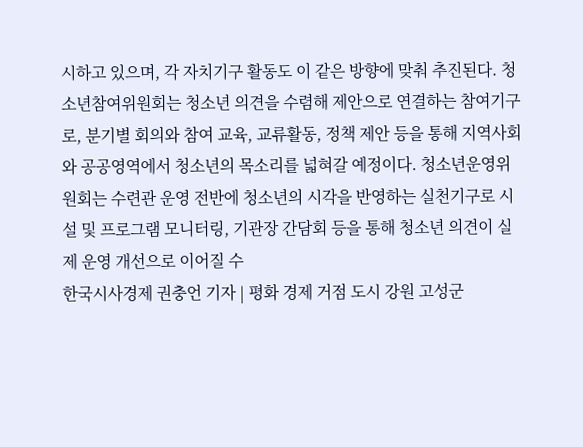시하고 있으며, 각 자치기구 활동도 이 같은 방향에 맞춰 추진된다. 청소년참여위원회는 청소년 의견을 수렴해 제안으로 연결하는 참여기구로, 분기별 회의와 참여 교육, 교류활동, 정책 제안 등을 통해 지역사회와 공공영역에서 청소년의 목소리를 넓혀갈 예정이다. 청소년운영위원회는 수련관 운영 전반에 청소년의 시각을 반영하는 실천기구로 시설 및 프로그램 모니터링, 기관장 간담회 등을 통해 청소년 의견이 실제 운영 개선으로 이어질 수
한국시사경제 권충언 기자 | 평화 경제 거점 도시 강원 고성군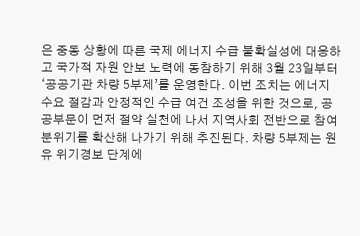은 중동 상황에 따른 국제 에너지 수급 불확실성에 대응하고 국가적 자원 안보 노력에 동참하기 위해 3월 23일부터 ‘공공기관 차량 5부제’를 운영한다. 이번 조치는 에너지 수요 절감과 안정적인 수급 여건 조성을 위한 것으로, 공공부문이 먼저 절약 실천에 나서 지역사회 전반으로 참여 분위기를 확산해 나가기 위해 추진된다. 차량 5부제는 원유 위기경보 단계에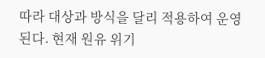따라 대상과 방식을 달리 적용하여 운영된다. 현재 원유 위기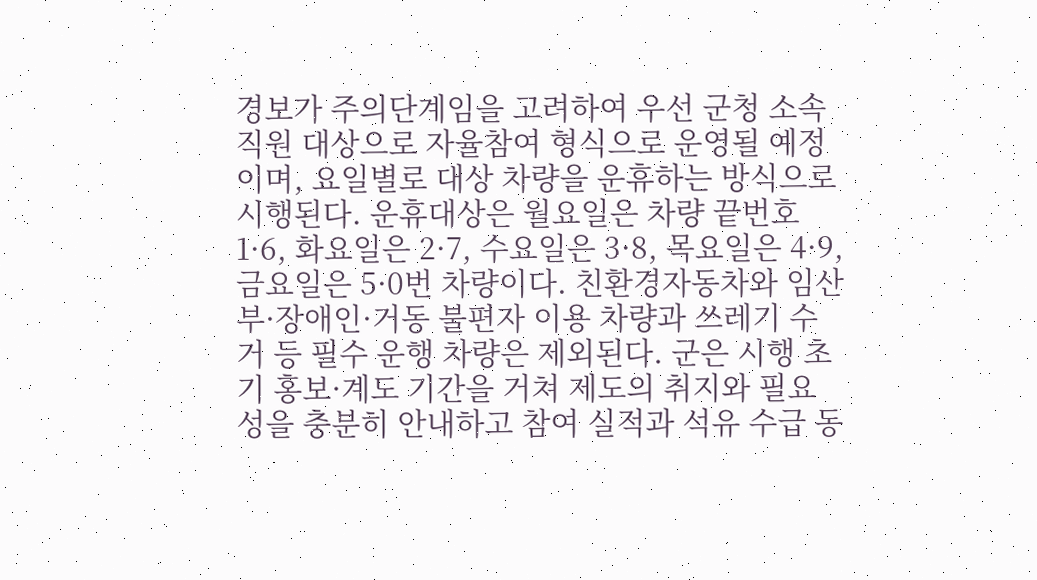경보가 주의단계임을 고려하여 우선 군청 소속 직원 대상으로 자율참여 형식으로 운영될 예정이며, 요일별로 대상 차량을 운휴하는 방식으로 시행된다. 운휴대상은 월요일은 차량 끝번호 1·6, 화요일은 2·7, 수요일은 3·8, 목요일은 4·9, 금요일은 5·0번 차량이다. 친환경자동차와 임산부·장애인·거동 불편자 이용 차량과 쓰레기 수거 등 필수 운행 차량은 제외된다. 군은 시행 초기 홍보·계도 기간을 거쳐 제도의 취지와 필요성을 충분히 안내하고 참여 실적과 석유 수급 동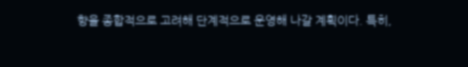향을 종합적으로 고려해 단계적으로 운영해 나갈 계획이다. 특히,